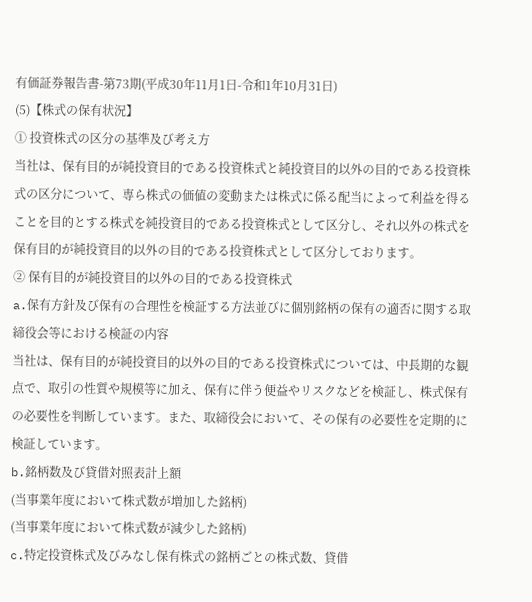有価証券報告書-第73期(平成30年11月1日-令和1年10月31日)
(5)【株式の保有状況】
① 投資株式の区分の基準及び考え方
当社は、保有目的が純投資目的である投資株式と純投資目的以外の目的である投資株式の区分について、専ら株式の価値の変動または株式に係る配当によって利益を得ることを目的とする株式を純投資目的である投資株式として区分し、それ以外の株式を保有目的が純投資目的以外の目的である投資株式として区分しております。
② 保有目的が純投資目的以外の目的である投資株式
a.保有方針及び保有の合理性を検証する方法並びに個別銘柄の保有の適否に関する取締役会等における検証の内容
当社は、保有目的が純投資目的以外の目的である投資株式については、中長期的な観点で、取引の性質や規模等に加え、保有に伴う便益やリスクなどを検証し、株式保有の必要性を判断しています。また、取締役会において、その保有の必要性を定期的に検証しています。
b.銘柄数及び貸借対照表計上額
(当事業年度において株式数が増加した銘柄)
(当事業年度において株式数が減少した銘柄)
c.特定投資株式及びみなし保有株式の銘柄ごとの株式数、貸借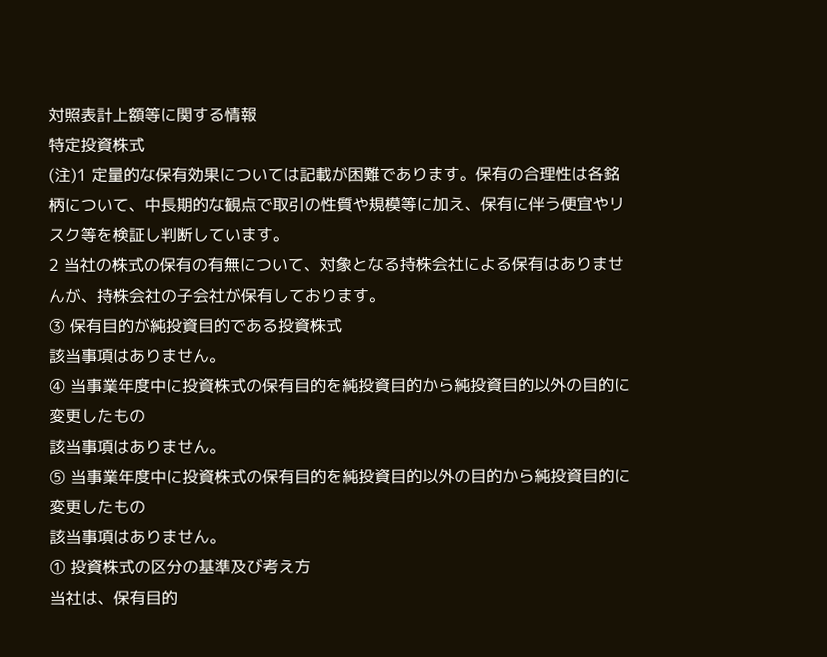対照表計上額等に関する情報
特定投資株式
(注)1 定量的な保有効果については記載が困難であります。保有の合理性は各銘柄について、中長期的な観点で取引の性質や規模等に加え、保有に伴う便宜やリスク等を検証し判断しています。
2 当社の株式の保有の有無について、対象となる持株会社による保有はありませんが、持株会社の子会社が保有しております。
③ 保有目的が純投資目的である投資株式
該当事項はありません。
④ 当事業年度中に投資株式の保有目的を純投資目的から純投資目的以外の目的に変更したもの
該当事項はありません。
⑤ 当事業年度中に投資株式の保有目的を純投資目的以外の目的から純投資目的に変更したもの
該当事項はありません。
① 投資株式の区分の基準及び考え方
当社は、保有目的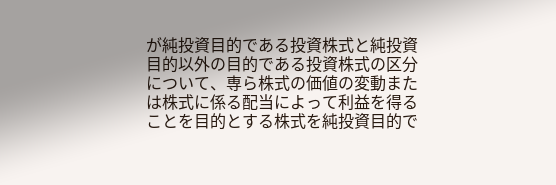が純投資目的である投資株式と純投資目的以外の目的である投資株式の区分について、専ら株式の価値の変動または株式に係る配当によって利益を得ることを目的とする株式を純投資目的で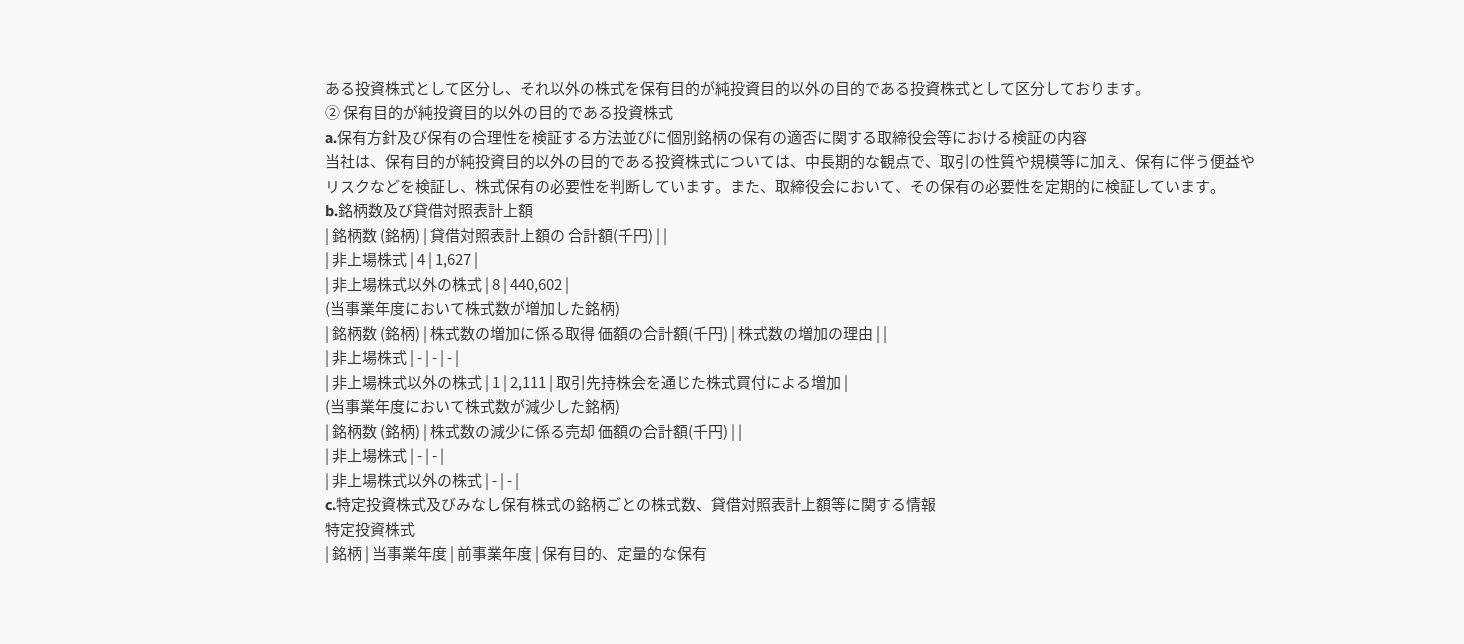ある投資株式として区分し、それ以外の株式を保有目的が純投資目的以外の目的である投資株式として区分しております。
② 保有目的が純投資目的以外の目的である投資株式
a.保有方針及び保有の合理性を検証する方法並びに個別銘柄の保有の適否に関する取締役会等における検証の内容
当社は、保有目的が純投資目的以外の目的である投資株式については、中長期的な観点で、取引の性質や規模等に加え、保有に伴う便益やリスクなどを検証し、株式保有の必要性を判断しています。また、取締役会において、その保有の必要性を定期的に検証しています。
b.銘柄数及び貸借対照表計上額
| 銘柄数 (銘柄) | 貸借対照表計上額の 合計額(千円) | |
| 非上場株式 | 4 | 1,627 |
| 非上場株式以外の株式 | 8 | 440,602 |
(当事業年度において株式数が増加した銘柄)
| 銘柄数 (銘柄) | 株式数の増加に係る取得 価額の合計額(千円) | 株式数の増加の理由 | |
| 非上場株式 | - | - | - |
| 非上場株式以外の株式 | 1 | 2,111 | 取引先持株会を通じた株式買付による増加 |
(当事業年度において株式数が減少した銘柄)
| 銘柄数 (銘柄) | 株式数の減少に係る売却 価額の合計額(千円) | |
| 非上場株式 | - | - |
| 非上場株式以外の株式 | - | - |
c.特定投資株式及びみなし保有株式の銘柄ごとの株式数、貸借対照表計上額等に関する情報
特定投資株式
| 銘柄 | 当事業年度 | 前事業年度 | 保有目的、定量的な保有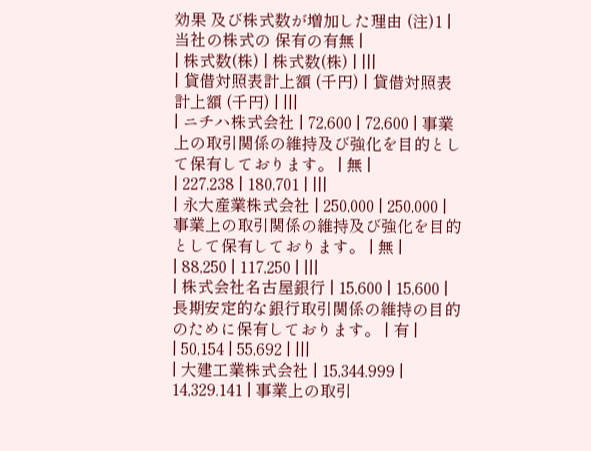効果 及び株式数が増加した理由 (注)1 | 当社の株式の 保有の有無 |
| 株式数(株) | 株式数(株) | |||
| 貸借対照表計上額 (千円) | 貸借対照表計上額 (千円) | |||
| ニチハ株式会社 | 72,600 | 72,600 | 事業上の取引関係の維持及び強化を目的として保有しております。 | 無 |
| 227,238 | 180,701 | |||
| 永大産業株式会社 | 250,000 | 250,000 | 事業上の取引関係の維持及び強化を目的として保有しております。 | 無 |
| 88,250 | 117,250 | |||
| 株式会社名古屋銀行 | 15,600 | 15,600 | 長期安定的な銀行取引関係の維持の目的のために保有しております。 | 有 |
| 50,154 | 55,692 | |||
| 大建工業株式会社 | 15,344.999 | 14,329.141 | 事業上の取引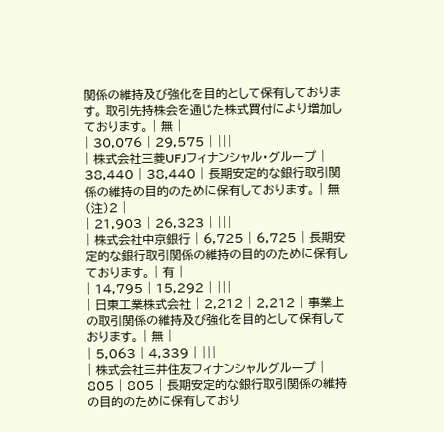関係の維持及び強化を目的として保有しております。 取引先持株会を通じた株式買付により増加しております。 | 無 |
| 30,076 | 29,575 | |||
| 株式会社三菱UFJフィナンシャル・グループ | 38,440 | 38,440 | 長期安定的な銀行取引関係の維持の目的のために保有しております。 | 無 (注)2 |
| 21,903 | 26,323 | |||
| 株式会社中京銀行 | 6,725 | 6,725 | 長期安定的な銀行取引関係の維持の目的のために保有しております。 | 有 |
| 14,795 | 15,292 | |||
| 日東工業株式会社 | 2,212 | 2,212 | 事業上の取引関係の維持及び強化を目的として保有しております。 | 無 |
| 5,063 | 4,339 | |||
| 株式会社三井住友フィナンシャルグループ | 805 | 805 | 長期安定的な銀行取引関係の維持の目的のために保有しており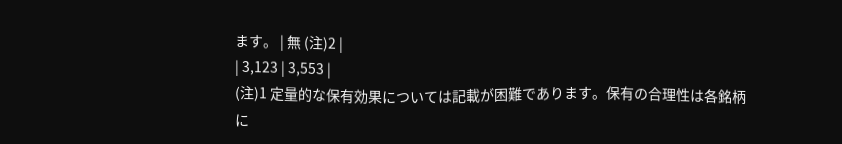ます。 | 無 (注)2 |
| 3,123 | 3,553 |
(注)1 定量的な保有効果については記載が困難であります。保有の合理性は各銘柄に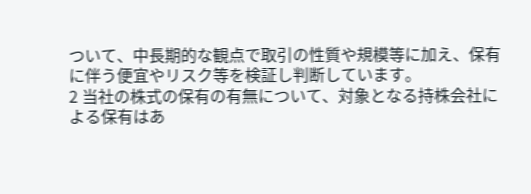ついて、中長期的な観点で取引の性質や規模等に加え、保有に伴う便宜やリスク等を検証し判断しています。
2 当社の株式の保有の有無について、対象となる持株会社による保有はあ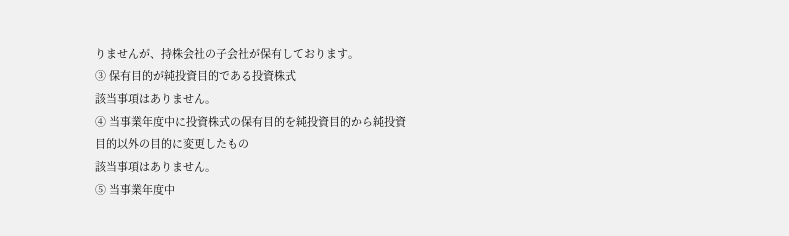りませんが、持株会社の子会社が保有しております。
③ 保有目的が純投資目的である投資株式
該当事項はありません。
④ 当事業年度中に投資株式の保有目的を純投資目的から純投資目的以外の目的に変更したもの
該当事項はありません。
⑤ 当事業年度中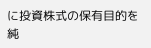に投資株式の保有目的を純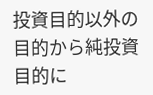投資目的以外の目的から純投資目的に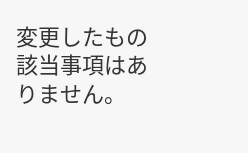変更したもの
該当事項はありません。